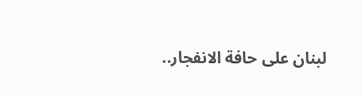لبنان على حافة الانفجار..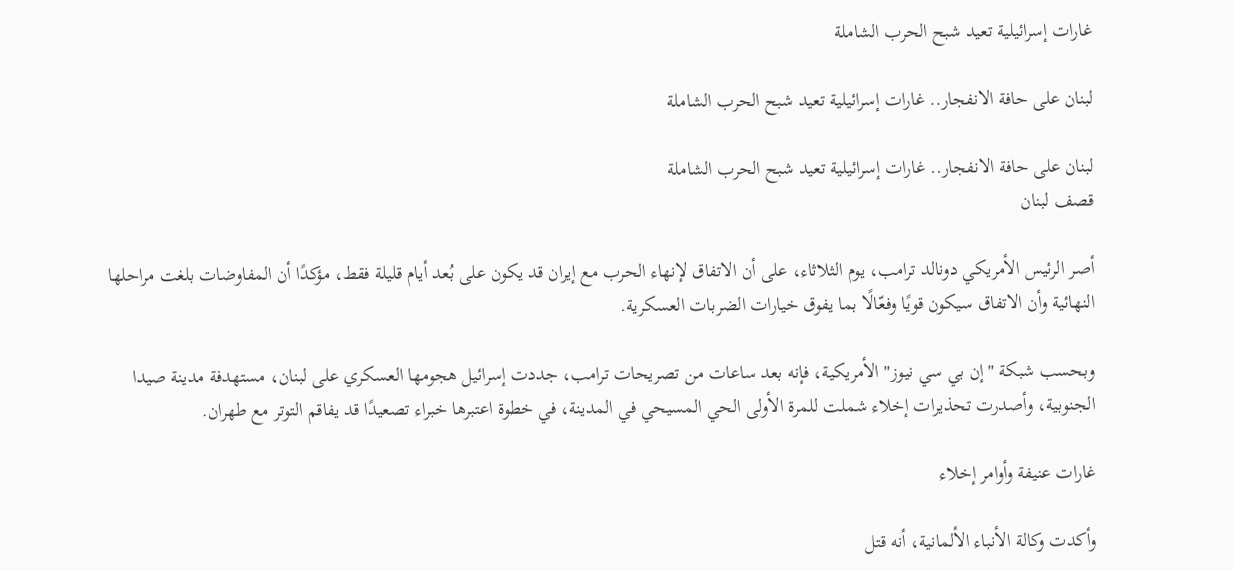غارات إسرائيلية تعيد شبح الحرب الشاملة

لبنان على حافة الانفجار.. غارات إسرائيلية تعيد شبح الحرب الشاملة

لبنان على حافة الانفجار.. غارات إسرائيلية تعيد شبح الحرب الشاملة
قصف لبنان

أصر الرئيس الأمريكي دونالد ترامب، يوم الثلاثاء، على أن الاتفاق لإنهاء الحرب مع إيران قد يكون على بُعد أيام قليلة فقط، مؤكدًا أن المفاوضات بلغت مراحلها النهائية وأن الاتفاق سيكون قويًا وفعّالًا بما يفوق خيارات الضربات العسكرية.

وبحسب شبكة "إن بي سي نيوز" الأمريكية، فإنه بعد ساعات من تصريحات ترامب، جددت إسرائيل هجومها العسكري على لبنان، مستهدفة مدينة صيدا الجنوبية، وأصدرت تحذيرات إخلاء شملت للمرة الأولى الحي المسيحي في المدينة، في خطوة اعتبرها خبراء تصعيدًا قد يفاقم التوتر مع طهران.

غارات عنيفة وأوامر إخلاء

وأكدت وكالة الأنباء الألمانية، أنه قتل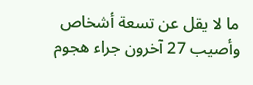ما لا يقل عن تسعة أشخاص وأصيب 27 آخرون جراء هجوم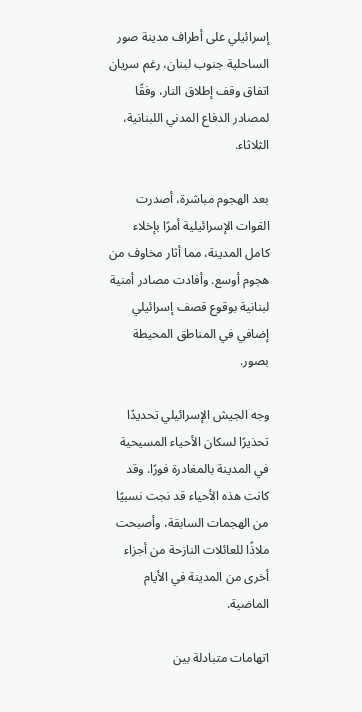إسرائيلي على أطراف مدينة صور الساحلية جنوب لبنان، رغم سريان اتفاق وقف إطلاق النار، وفقًا لمصادر الدفاع المدني اللبنانية، الثلاثاء.

بعد الهجوم مباشرة، أصدرت القوات الإسرائيلية أمرًا بإخلاء كامل المدينة، مما أثار مخاوف من هجوم أوسع. وأفادت مصادر أمنية لبنانية بوقوع قصف إسرائيلي إضافي في المناطق المحيطة بصور.

وجه الجيش الإسرائيلي تحديدًا تحذيرًا لسكان الأحياء المسيحية في المدينة بالمغادرة فورًا. وقد كانت هذه الأحياء قد نجت نسبيًا من الهجمات السابقة، وأصبحت ملاذًا للعائلات النازحة من أجزاء أخرى من المدينة في الأيام الماضية.

اتهامات متبادلة بين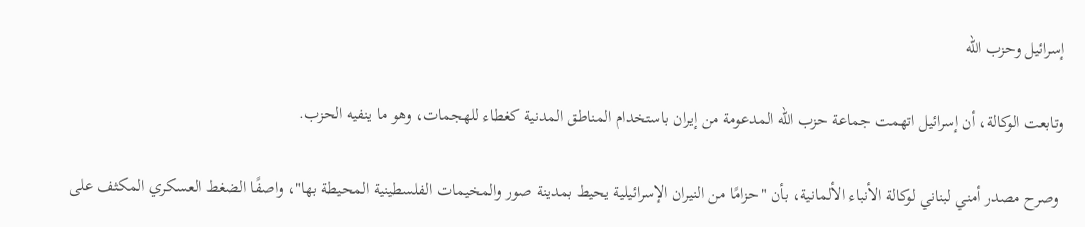إسرائيل وحزب الله

وتابعت الوكالة، أن إسرائيل اتهمت جماعة حزب الله المدعومة من إيران باستخدام المناطق المدنية كغطاء للهجمات، وهو ما ينفيه الحزب.

 وصرح مصدر أمني لبناني لوكالة الأنباء الألمانية، بأن "حزامًا من النيران الإسرائيلية يحيط بمدينة صور والمخيمات الفلسطينية المحيطة بها"، واصفًا الضغط العسكري المكثف على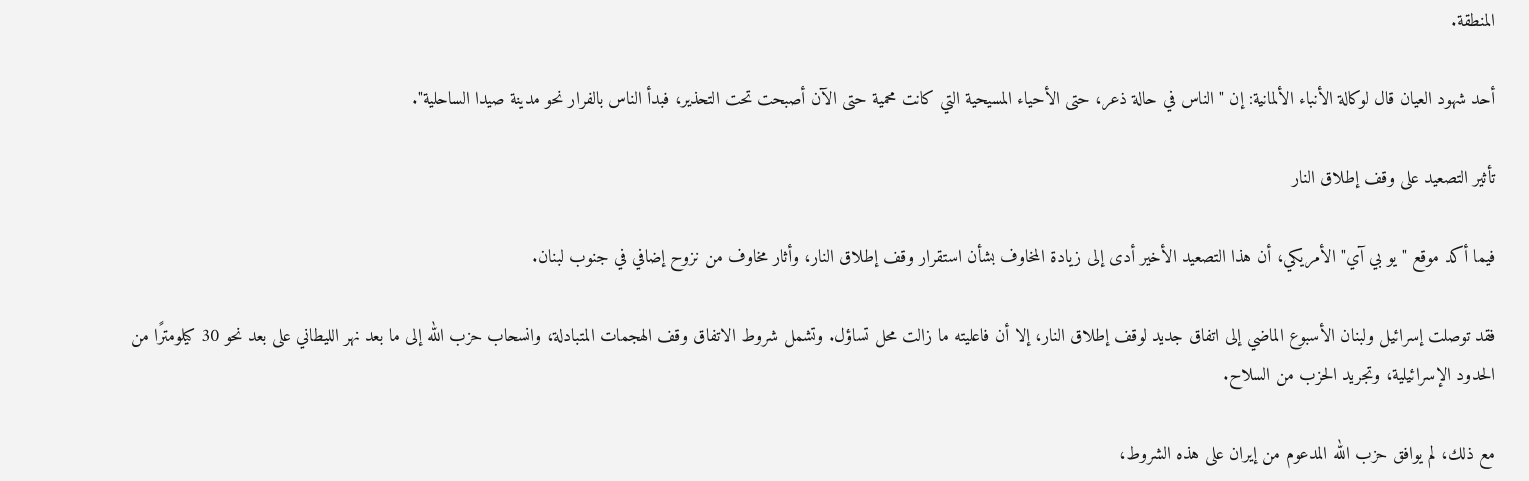المنطقة.

أحد شهود العيان قال لوكالة الأنباء الألمانية: إن "الناس في حالة ذعر، حتى الأحياء المسيحية التي كانت محمية حتى الآن أصبحت تحت التحذير، فبدأ الناس بالفرار نحو مدينة صيدا الساحلية".

تأثير التصعيد على وقف إطلاق النار

فيما أكد موقع "يو بي آي" الأمريكي، أن هذا التصعيد الأخير أدى إلى زيادة المخاوف بشأن استقرار وقف إطلاق النار، وأثار مخاوف من نزوح إضافي في جنوب لبنان.

فقد توصلت إسرائيل ولبنان الأسبوع الماضي إلى اتفاق جديد لوقف إطلاق النار، إلا أن فاعليته ما زالت محل تساؤل. وتشمل شروط الاتفاق وقف الهجمات المتبادلة، وانسحاب حزب الله إلى ما بعد نهر الليطاني على بعد نحو 30 كيلومترًا من الحدود الإسرائيلية، وتجريد الحزب من السلاح.

مع ذلك، لم يوافق حزب الله المدعوم من إيران على هذه الشروط،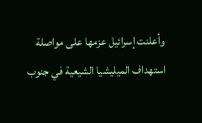وأعلنت إسرائيل عزمها على مواصلة استهداف الميليشيا الشيعية في جنوب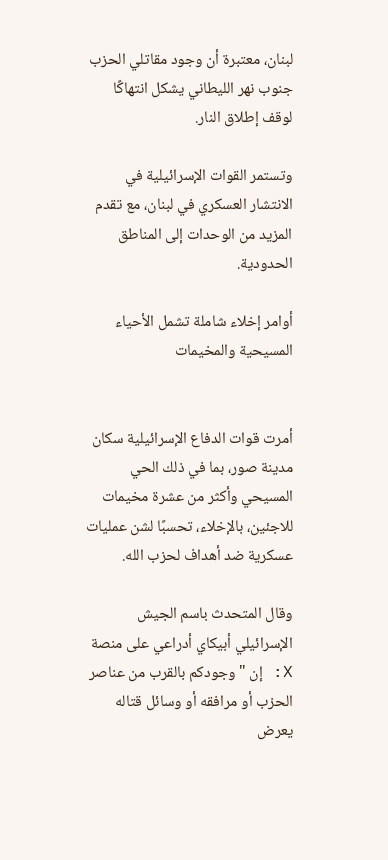لبنان، معتبرة أن وجود مقاتلي الحزب جنوب نهر الليطاني يشكل انتهاكًا لوقف إطلاق النار.

وتستمر القوات الإسرائيلية في الانتشار العسكري في لبنان، مع تقدم المزيد من الوحدات إلى المناطق الحدودية.

أوامر إخلاء شاملة تشمل الأحياء المسيحية والمخيمات


أمرت قوات الدفاع الإسرائيلية سكان مدينة صور، بما في ذلك الحي المسيحي وأكثر من عشرة مخيمات للاجئين، بالإخلاء، تحسبًا لشن عمليات عسكرية ضد أهداف لحزب الله.

وقال المتحدث باسم الجيش الإسرائيلي أبيكاي أدراعي على منصة X: إن "وجودكم بالقرب من عناصر الحزب أو مرافقه أو وسائل قتاله يعرض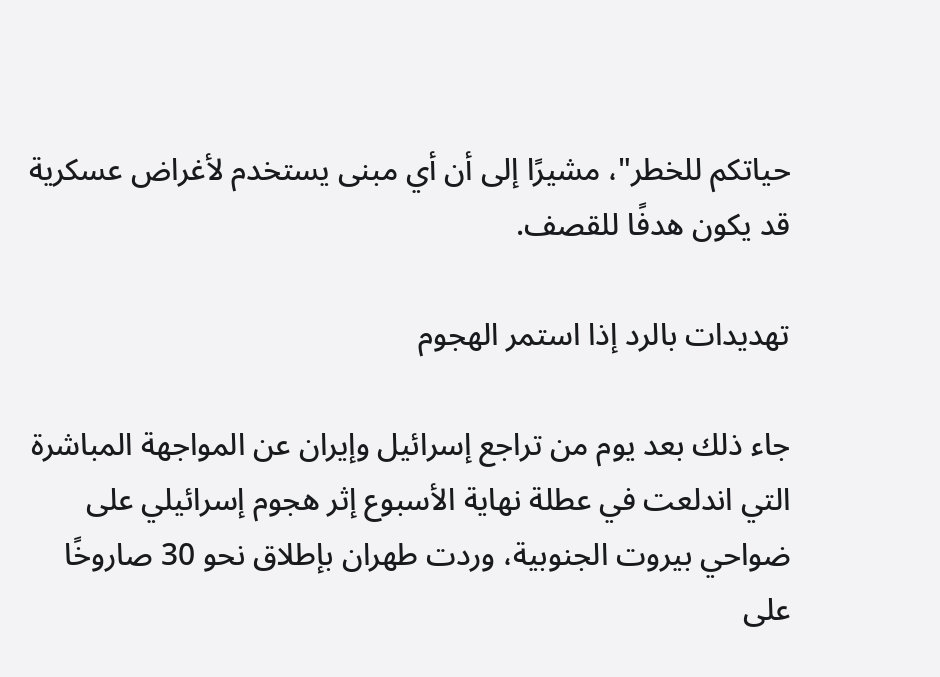حياتكم للخطر"، مشيرًا إلى أن أي مبنى يستخدم لأغراض عسكرية قد يكون هدفًا للقصف.

تهديدات بالرد إذا استمر الهجوم

جاء ذلك بعد يوم من تراجع إسرائيل وإيران عن المواجهة المباشرة التي اندلعت في عطلة نهاية الأسبوع إثر هجوم إسرائيلي على ضواحي بيروت الجنوبية، وردت طهران بإطلاق نحو 30 صاروخًا على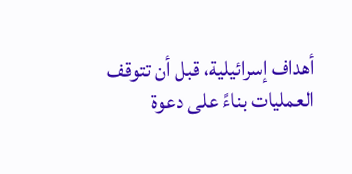أهداف إسرائيلية، قبل أن تتوقف العمليات بناءً على دعوة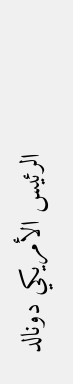الرئيس الأمريكي دونالد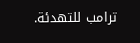ترامب للتهدئة.